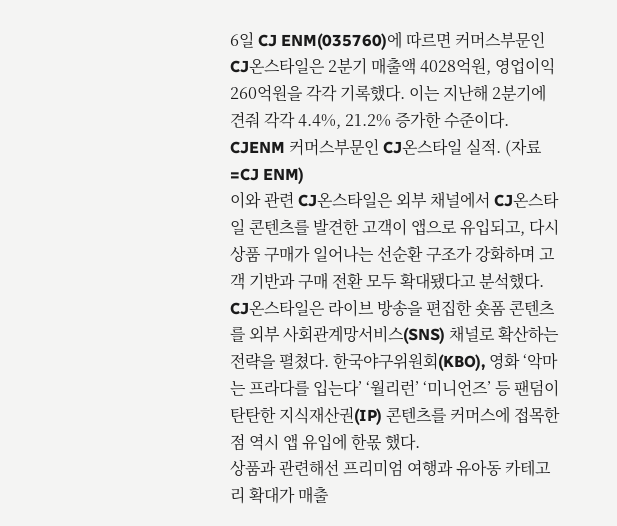6일 CJ ENM(035760)에 따르면 커머스부문인 CJ온스타일은 2분기 매출액 4028억원, 영업이익 260억원을 각각 기록했다. 이는 지난해 2분기에 견줘 각각 4.4%, 21.2% 증가한 수준이다.
CJENM 커머스부문인 CJ온스타일 실적. (자료=CJ ENM)
이와 관련 CJ온스타일은 외부 채널에서 CJ온스타일 콘텐츠를 발견한 고객이 앱으로 유입되고, 다시 상품 구매가 일어나는 선순환 구조가 강화하며 고객 기반과 구매 전환 모두 확대됐다고 분석했다.
CJ온스타일은 라이브 방송을 편집한 숏폼 콘텐츠를 외부 사회관계망서비스(SNS) 채널로 확산하는 전략을 펼쳤다. 한국야구위원회(KBO), 영화 ‘악마는 프라다를 입는다’ ‘월리런’ ‘미니언즈’ 등 팬덤이 탄탄한 지식재산권(IP) 콘텐츠를 커머스에 접목한 점 역시 앱 유입에 한몫 했다.
상품과 관련해선 프리미엄 여행과 유아동 카테고리 확대가 매출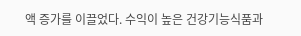액 증가를 이끌었다. 수익이 높은 건강기능식품과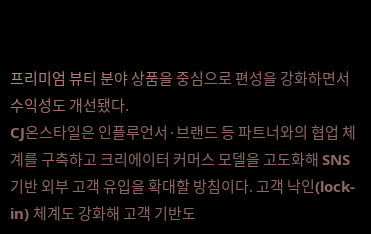프리미엄 뷰티 분야 상품을 중심으로 편성을 강화하면서 수익성도 개선됐다.
CJ온스타일은 인플루언서·브랜드 등 파트너와의 협업 체계를 구축하고 크리에이터 커머스 모델을 고도화해 SNS 기반 외부 고객 유입을 확대할 방침이다. 고객 낙인(lock-in) 체계도 강화해 고객 기반도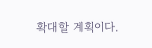확대할 계획이다.